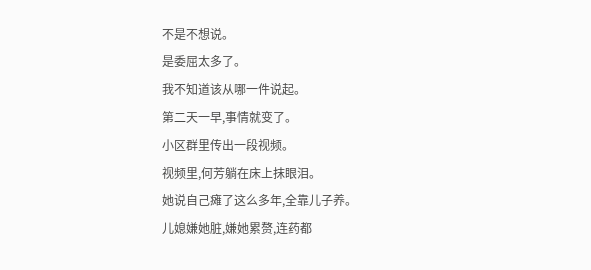不是不想说。
是委屈太多了。
我不知道该从哪一件说起。
第二天一早,事情就变了。
小区群里传出一段视频。
视频里,何芳躺在床上抹眼泪。
她说自己瘫了这么多年,全靠儿子养。
儿媳嫌她脏,嫌她累赘,连药都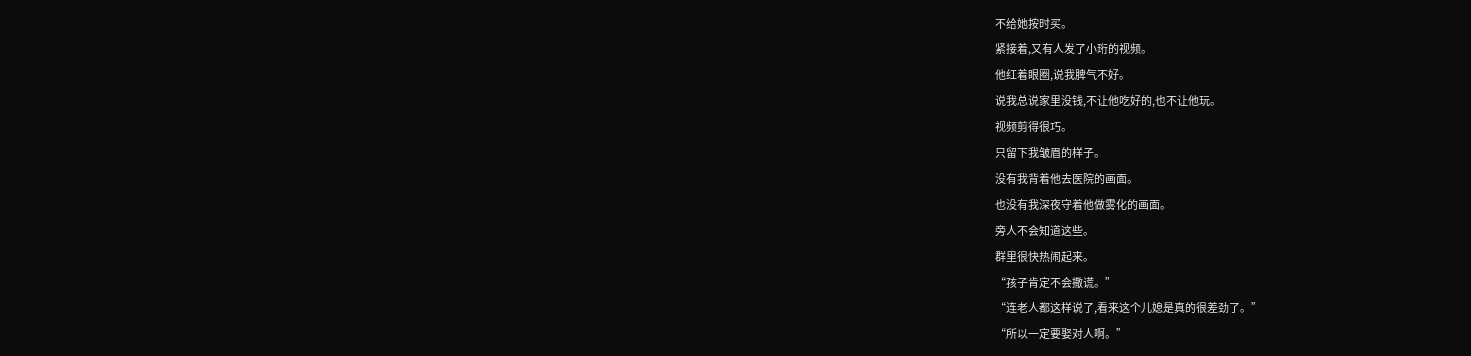不给她按时买。
紧接着,又有人发了小珩的视频。
他红着眼圈,说我脾气不好。
说我总说家里没钱,不让他吃好的,也不让他玩。
视频剪得很巧。
只留下我皱眉的样子。
没有我背着他去医院的画面。
也没有我深夜守着他做雾化的画面。
旁人不会知道这些。
群里很快热闹起来。
“孩子肯定不会撒谎。”
“连老人都这样说了,看来这个儿媳是真的很差劲了。”
“所以一定要娶对人啊。”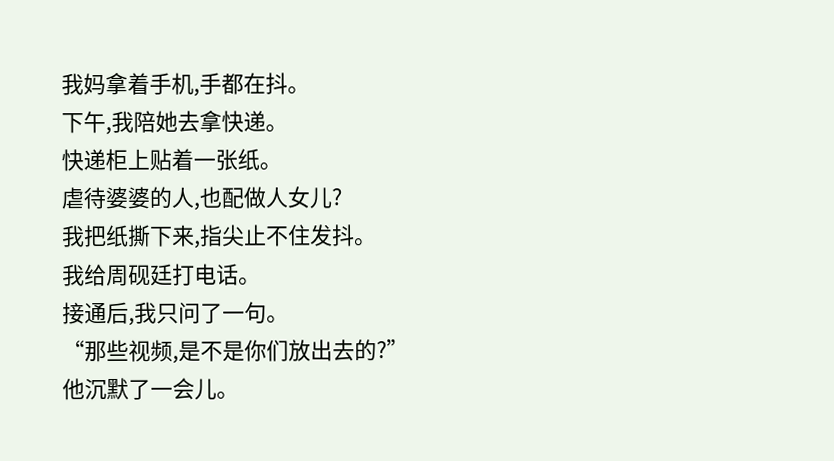我妈拿着手机,手都在抖。
下午,我陪她去拿快递。
快递柜上贴着一张纸。
虐待婆婆的人,也配做人女儿?
我把纸撕下来,指尖止不住发抖。
我给周砚廷打电话。
接通后,我只问了一句。
“那些视频,是不是你们放出去的?”
他沉默了一会儿。